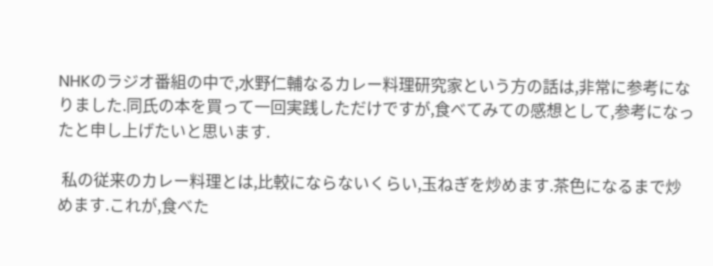NHKのラジオ番組の中で,水野仁輔なるカレー料理研究家という方の話は,非常に参考になりました.同氏の本を買って一回実践しただけですが,食べてみての感想として,参考になったと申し上げたいと思います.

 私の従来のカレー料理とは,比較にならないくらい,玉ねぎを炒めます.茶色になるまで炒めます.これが,食べた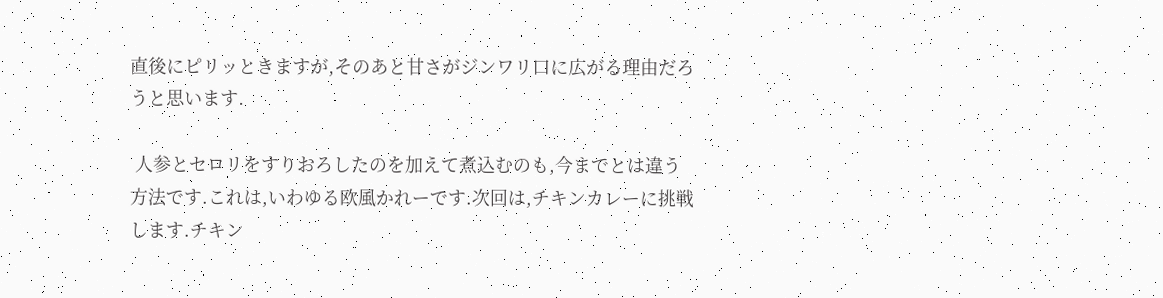直後にピリッときますが,そのあと甘さがジンワリ口に広がる理由だろうと思います.

 人参とセロリをすりおろしたのを加えて煮込むのも,今までとは違う方法です.これは,いわゆる欧風かれーです.次回は,チキンカレーに挑戦します.チキン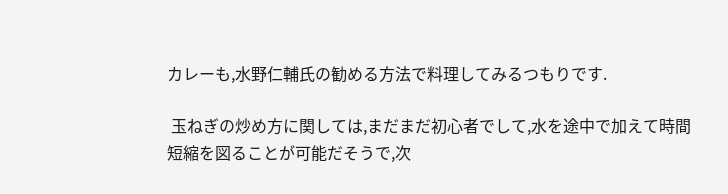カレーも,水野仁輔氏の勧める方法で料理してみるつもりです.

 玉ねぎの炒め方に関しては,まだまだ初心者でして,水を途中で加えて時間短縮を図ることが可能だそうで,次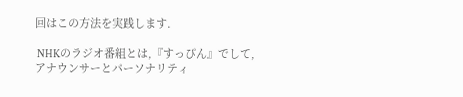回はこの方法を実践します.

 NHKのラジオ番組とは,『すっぴん』でして,アナウンサーとパーソナリティ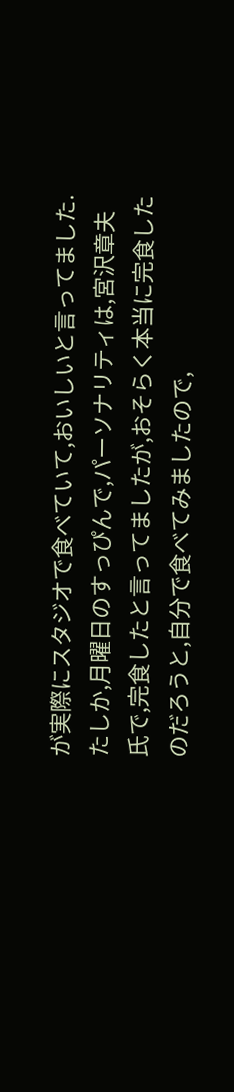が実際にスタジオで食べていて,おいしいと言ってました.たしか,月曜日のすっぴんで,パーソナリティは,宮沢章夫氏で,完食したと言ってましたが,おそらく本当に完食したのだろうと,自分で食べてみましたので,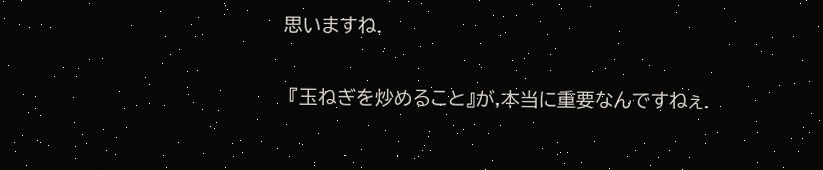思いますね.

 『玉ねぎを炒めること』が,本当に重要なんですねぇ.